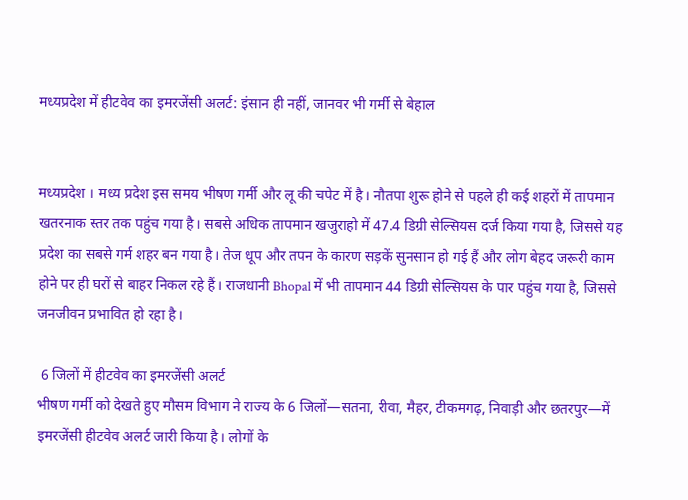मध्यप्रदेश में हीटवेव का इमरजेंसी अलर्ट: इंसान ही नहीं, जानवर भी गर्मी से बेहाल


मध्यप्रदेश । मध्य प्रदेश इस समय भीषण गर्मी और लू की चपेट में है। नौतपा शुरू होने से पहले ही कई शहरों में तापमान खतरनाक स्तर तक पहुंच गया है। सबसे अधिक तापमान खजुराहो में 47.4 डिग्री सेल्सियस दर्ज किया गया है, जिससे यह प्रदेश का सबसे गर्म शहर बन गया है। तेज धूप और तपन के कारण सड़कें सुनसान हो गई हैं और लोग बेहद जरूरी काम होने पर ही घरों से बाहर निकल रहे हैं। राजधानी Bhopal में भी तापमान 44 डिग्री सेल्सियस के पार पहुंच गया है, जिससे जनजीवन प्रभावित हो रहा है।

 6 जिलों में हीटवेव का इमरजेंसी अलर्ट
भीषण गर्मी को देखते हुए मौसम विभाग ने राज्य के 6 जिलों—सतना, रीवा, मैहर, टीकमगढ़, निवाड़ी और छतरपुर—में इमरजेंसी हीटवेव अलर्ट जारी किया है। लोगों के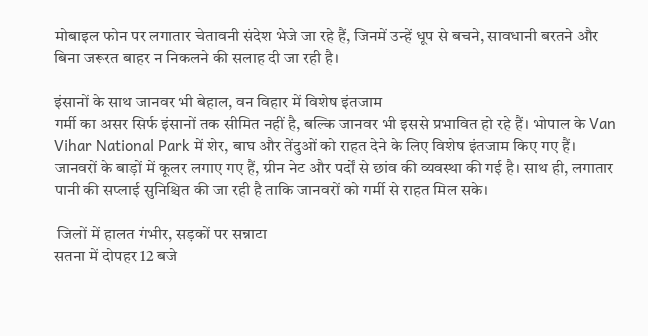मोबाइल फोन पर लगातार चेतावनी संदेश भेजे जा रहे हैं, जिनमें उन्हें धूप से बचने, सावधानी बरतने और बिना जरूरत बाहर न निकलने की सलाह दी जा रही है।

इंसानों के साथ जानवर भी बेहाल, वन विहार में विशेष इंतजाम
गर्मी का असर सिर्फ इंसानों तक सीमित नहीं है, बल्कि जानवर भी इससे प्रभावित हो रहे हैं। भोपाल के Van Vihar National Park में शेर, बाघ और तेंदुओं को राहत देने के लिए विशेष इंतजाम किए गए हैं। जानवरों के बाड़ों में कूलर लगाए गए हैं, ग्रीन नेट और पर्दों से छांव की व्यवस्था की गई है। साथ ही, लगातार पानी की सप्लाई सुनिश्चित की जा रही है ताकि जानवरों को गर्मी से राहत मिल सके।

 जिलों में हालत गंभीर, सड़कों पर सन्नाटा
सतना में दोपहर 12 बजे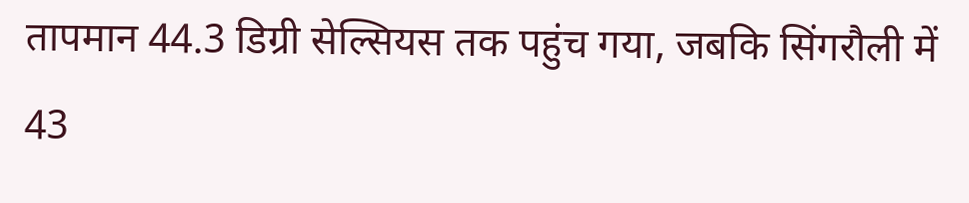तापमान 44.3 डिग्री सेल्सियस तक पहुंच गया, जबकि सिंगरौली में 43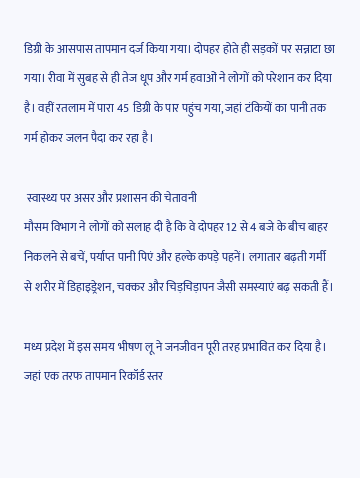डिग्री के आसपास तापमान दर्ज किया गया। दोपहर होते ही सड़कों पर सन्नाटा छा गया। रीवा में सुबह से ही तेज धूप और गर्म हवाओं ने लोगों को परेशान कर दिया है। वहीं रतलाम में पारा 45 डिग्री के पार पहुंच गया, जहां टंकियों का पानी तक गर्म होकर जलन पैदा कर रहा है।

 स्वास्थ्य पर असर और प्रशासन की चेतावनी
मौसम विभाग ने लोगों को सलाह दी है कि वे दोपहर 12 से 4 बजे के बीच बाहर निकलने से बचें, पर्याप्त पानी पिएं और हल्के कपड़े पहनें। लगातार बढ़ती गर्मी से शरीर में डिहाइड्रेशन, चक्कर और चिड़चिड़ापन जैसी समस्याएं बढ़ सकती हैं।

मध्य प्रदेश में इस समय भीषण लू ने जनजीवन पूरी तरह प्रभावित कर दिया है। जहां एक तरफ तापमान रिकॉर्ड स्तर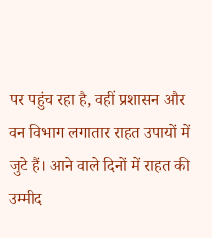पर पहुंच रहा है, वहीं प्रशासन और वन विभाग लगातार राहत उपायों में जुटे हैं। आने वाले दिनों में राहत की उम्मीद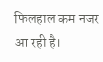फिलहाल कम नजर आ रही है।